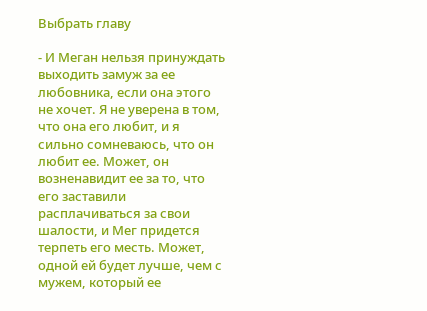Выбрать главу

- И Меган нельзя принуждать выходить замуж за ее любовника, если она этого не хочет. Я не уверена в том, что она его любит, и я сильно сомневаюсь, что он любит ее. Может, он возненавидит ее за то, что его заставили расплачиваться за свои шалости, и Мег придется терпеть его месть. Может, одной ей будет лучше, чем с мужем, который ее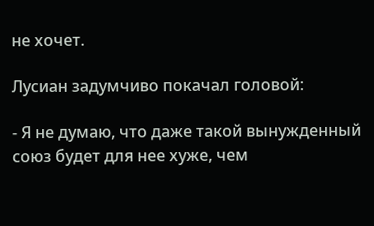не хочет.

Лусиан задумчиво покачал головой:

- Я не думаю, что даже такой вынужденный союз будет для нее хуже, чем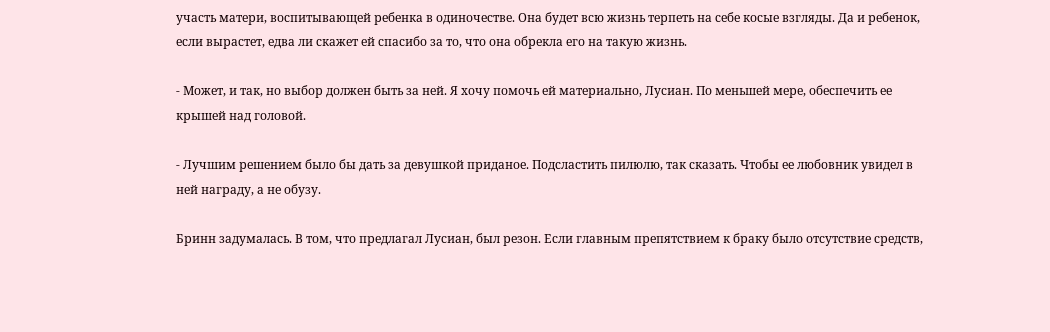участь матери, воспитывающей ребенка в одиночестве. Она будет всю жизнь терпеть на себе косые взгляды. Да и ребенок, если вырастет, едва ли скажет ей спасибо за то, что она обрекла его на такую жизнь.

- Может, и так, но выбор должен быть за ней. Я хочу помочь ей материально, Лусиан. По меньшей мере, обеспечить ее крышей над головой.

- Лучшим решением было бы дать за девушкой приданое. Подсластить пилюлю, так сказать. Чтобы ее любовник увидел в ней награду, а не обузу.

Бринн задумалась. В том, что предлагал Лусиан, был резон. Если главным препятствием к браку было отсутствие средств,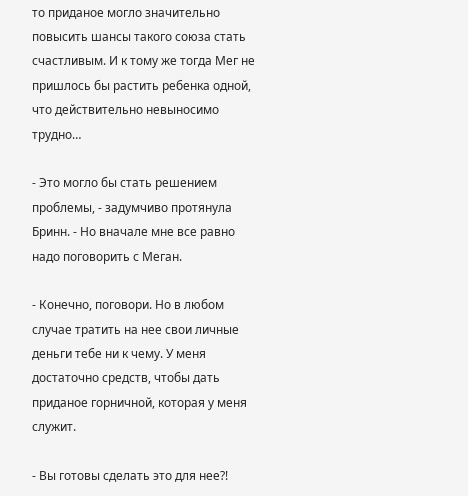то приданое могло значительно повысить шансы такого союза стать счастливым. И к тому же тогда Мег не пришлось бы растить ребенка одной, что действительно невыносимо трудно…

- Это могло бы стать решением проблемы, - задумчиво протянула Бринн. - Но вначале мне все равно надо поговорить с Меган.

- Конечно, поговори. Но в любом случае тратить на нее свои личные деньги тебе ни к чему. У меня достаточно средств, чтобы дать приданое горничной, которая у меня служит.

- Вы готовы сделать это для нее?!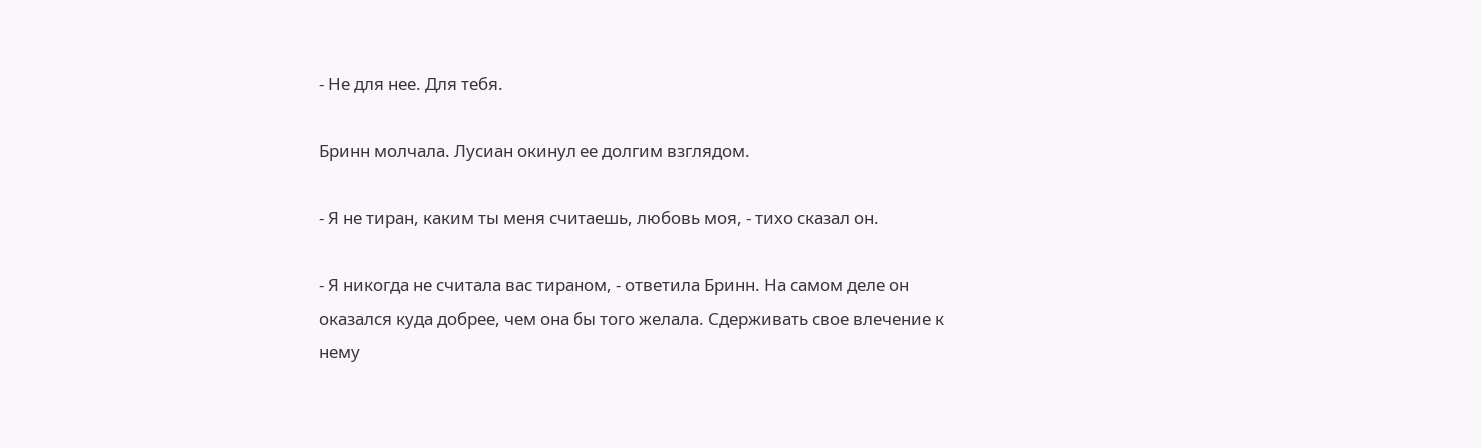- Не для нее. Для тебя.

Бринн молчала. Лусиан окинул ее долгим взглядом.

- Я не тиран, каким ты меня считаешь, любовь моя, - тихо сказал он.

- Я никогда не считала вас тираном, - ответила Бринн. На самом деле он оказался куда добрее, чем она бы того желала. Сдерживать свое влечение к нему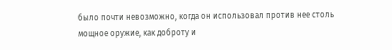было почти невозможно, когда он использовал против нее столь мощное оружие, как доброту и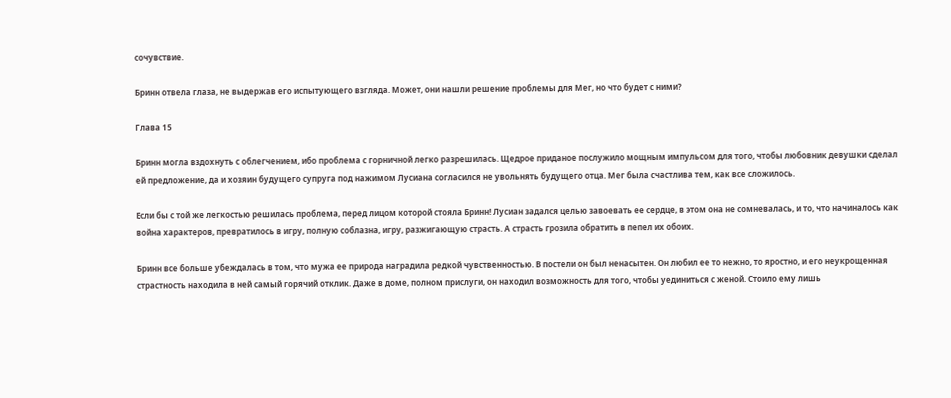сочувствие.

Бринн отвела глаза, не выдержав его испытующего взгляда. Может, они нашли решение проблемы для Мег, но что будет с ними?

Глава 15

Бринн могла вздохнуть с облегчением, ибо проблема с горничной легко разрешилась. Щедрое приданое послужило мощным импульсом для того, чтобы любовник девушки сделал ей предложение, да и хозяин будущего супруга под нажимом Лусиана согласился не увольнять будущего отца. Мег была счастлива тем, как все сложилось.

Если бы с той же легкостью решилась проблема, перед лицом которой стояла Бринн! Лусиан задался целью завоевать ее сердце, в этом она не сомневалась, и то, что начиналось как война характеров, превратилось в игру, полную соблазна, игру, разжигающую страсть. А страсть грозила обратить в пепел их обоих.

Бринн все больше убеждалась в том, что мужа ее природа наградила редкой чувственностью. В постели он был ненасытен. Он любил ее то нежно, то яростно, и его неукрощенная страстность находила в ней самый горячий отклик. Даже в доме, полном прислуги, он находил возможность для того, чтобы уединиться с женой. Стоило ему лишь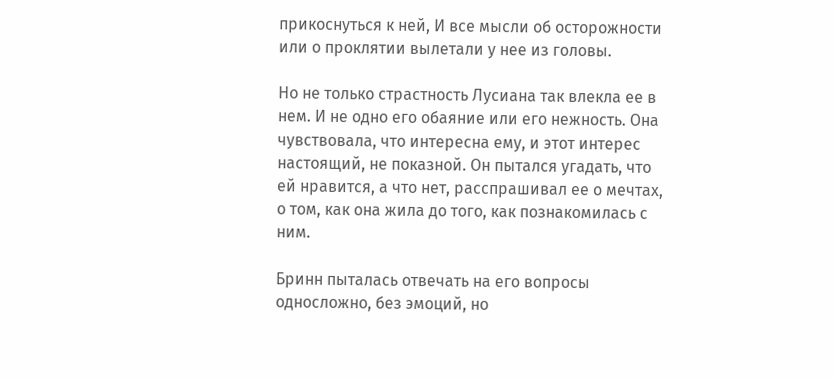прикоснуться к ней, И все мысли об осторожности или о проклятии вылетали у нее из головы.

Но не только страстность Лусиана так влекла ее в нем. И не одно его обаяние или его нежность. Она чувствовала, что интересна ему, и этот интерес настоящий, не показной. Он пытался угадать, что ей нравится, а что нет, расспрашивал ее о мечтах, о том, как она жила до того, как познакомилась с ним.

Бринн пыталась отвечать на его вопросы односложно, без эмоций, но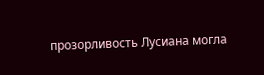прозорливость Лусиана могла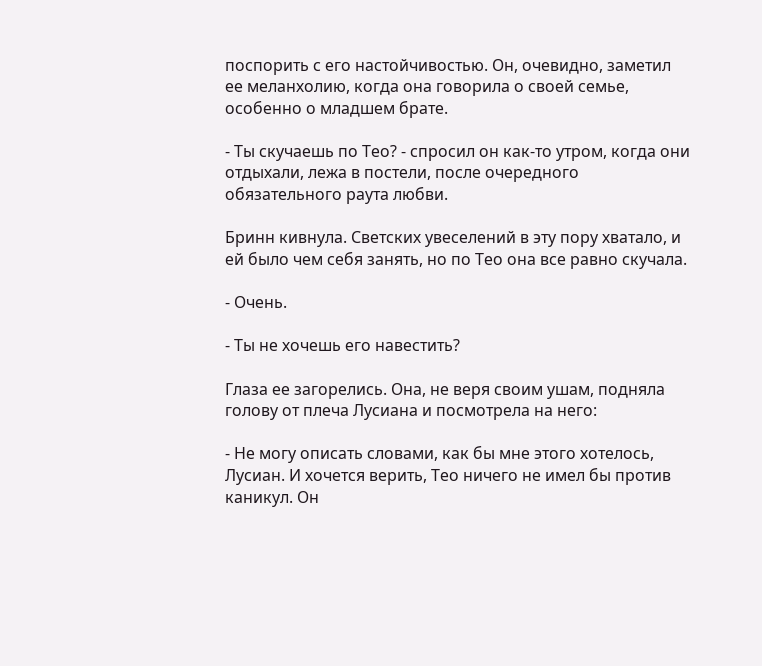поспорить с его настойчивостью. Он, очевидно, заметил ее меланхолию, когда она говорила о своей семье, особенно о младшем брате.

- Ты скучаешь по Тео? - спросил он как-то утром, когда они отдыхали, лежа в постели, после очередного обязательного раута любви.

Бринн кивнула. Светских увеселений в эту пору хватало, и ей было чем себя занять, но по Тео она все равно скучала.

- Очень.

- Ты не хочешь его навестить?

Глаза ее загорелись. Она, не веря своим ушам, подняла голову от плеча Лусиана и посмотрела на него:

- Не могу описать словами, как бы мне этого хотелось, Лусиан. И хочется верить, Тео ничего не имел бы против каникул. Он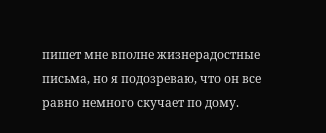пишет мне вполне жизнерадостные письма, но я подозреваю, что он все равно немного скучает по дому.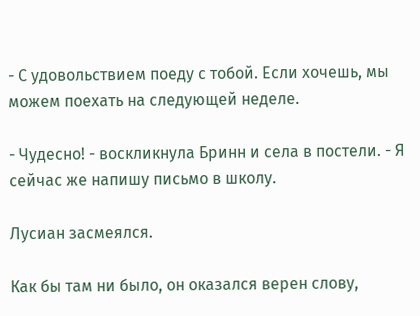- С удовольствием поеду с тобой. Если хочешь, мы можем поехать на следующей неделе.

- Чудесно! - воскликнула Бринн и села в постели. - Я сейчас же напишу письмо в школу.

Лусиан засмеялся.

Как бы там ни было, он оказался верен слову,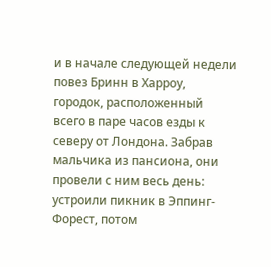и в начале следующей недели повез Бринн в Харроу, городок, расположенный всего в паре часов езды к северу от Лондона. Забрав мальчика из пансиона, они провели с ним весь день: устроили пикник в Эппинг-Форест, потом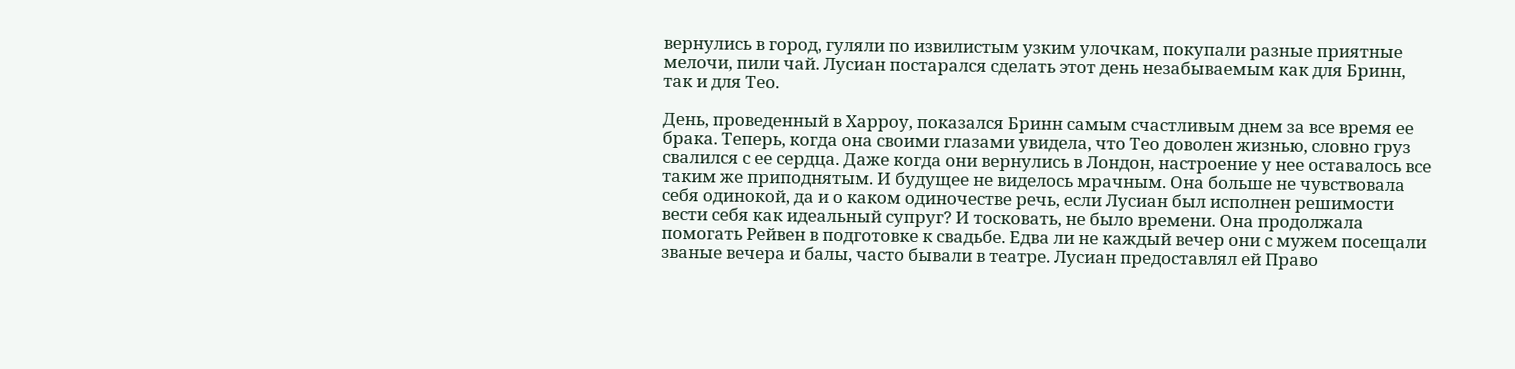вернулись в город, гуляли по извилистым узким улочкам, покупали разные приятные мелочи, пили чай. Лусиан постарался сделать этот день незабываемым как для Бринн, так и для Тео.

День, проведенный в Харроу, показался Бринн самым счастливым днем за все время ее брака. Теперь, когда она своими глазами увидела, что Тео доволен жизнью, словно груз свалился с ее сердца. Даже когда они вернулись в Лондон, настроение у нее оставалось все таким же приподнятым. И будущее не виделось мрачным. Она больше не чувствовала себя одинокой, да и о каком одиночестве речь, если Лусиан был исполнен решимости вести себя как идеальный супруг? И тосковать, не было времени. Она продолжала помогать Рейвен в подготовке к свадьбе. Едва ли не каждый вечер они с мужем посещали званые вечера и балы, часто бывали в театре. Лусиан предоставлял ей Право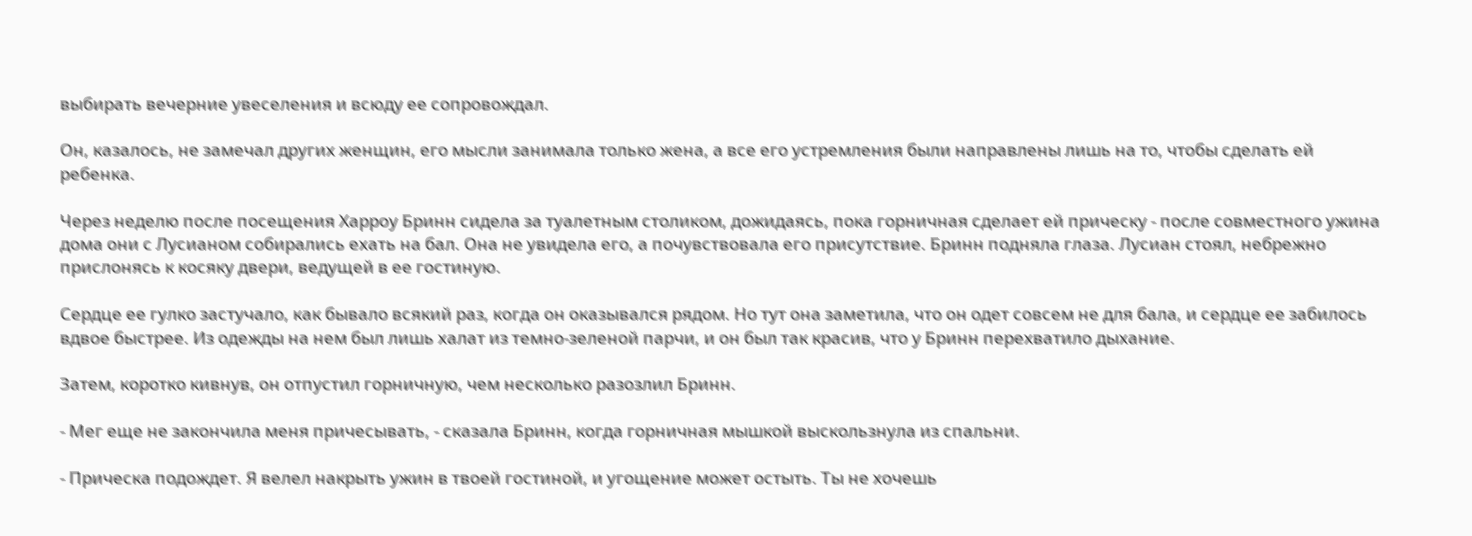выбирать вечерние увеселения и всюду ее сопровождал.

Он, казалось, не замечал других женщин, его мысли занимала только жена, а все его устремления были направлены лишь на то, чтобы сделать ей ребенка.

Через неделю после посещения Харроу Бринн сидела за туалетным столиком, дожидаясь, пока горничная сделает ей прическу - после совместного ужина дома они с Лусианом собирались ехать на бал. Она не увидела его, а почувствовала его присутствие. Бринн подняла глаза. Лусиан стоял, небрежно прислонясь к косяку двери, ведущей в ее гостиную.

Сердце ее гулко застучало, как бывало всякий раз, когда он оказывался рядом. Но тут она заметила, что он одет совсем не для бала, и сердце ее забилось вдвое быстрее. Из одежды на нем был лишь халат из темно-зеленой парчи, и он был так красив, что у Бринн перехватило дыхание.

Затем, коротко кивнув, он отпустил горничную, чем несколько разозлил Бринн.

- Мег еще не закончила меня причесывать, - сказала Бринн, когда горничная мышкой выскользнула из спальни.

- Прическа подождет. Я велел накрыть ужин в твоей гостиной, и угощение может остыть. Ты не хочешь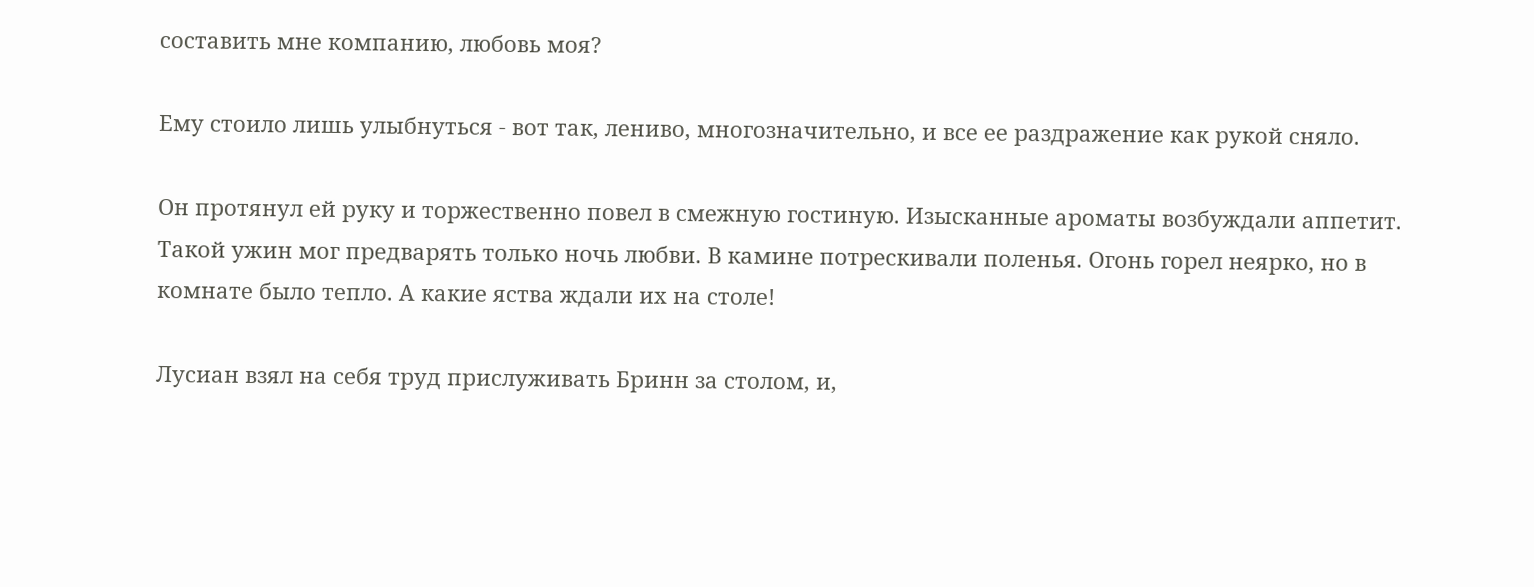составить мне компанию, любовь моя?

Ему стоило лишь улыбнуться - вот так, лениво, многозначительно, и все ее раздражение как рукой сняло.

Он протянул ей руку и торжественно повел в смежную гостиную. Изысканные ароматы возбуждали аппетит. Такой ужин мог предварять только ночь любви. В камине потрескивали поленья. Огонь горел неярко, но в комнате было тепло. А какие яства ждали их на столе!

Лусиан взял на себя труд прислуживать Бринн за столом, и,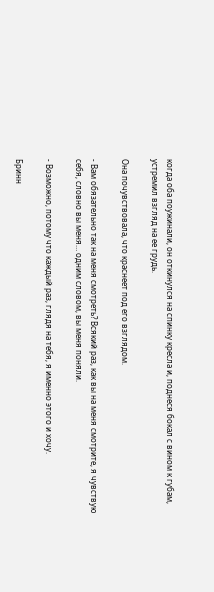когда оба поужинали, он откинулся на спинку кресла и, поднеся бокал с вином к губам, устремил взгляд на ее грудь.

Она почувствовала, что краснеет под его взглядом.

- Вам обязательно так на меня смотреть? Всякий раз, как вы на меня смотрите, я чувствую себя, словно вы меня… одним словом, вы меня поняли.

- Возможно, потому что каждый раз, глядя на тебя, я именно этого и хочу.

Бринн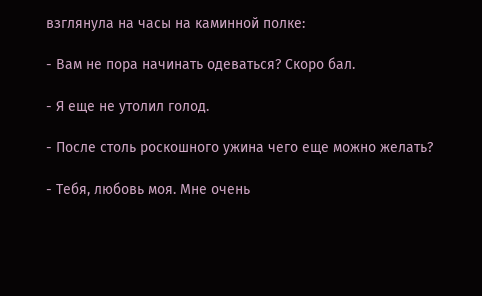взглянула на часы на каминной полке:

- Вам не пора начинать одеваться? Скоро бал.

- Я еще не утолил голод.

- После столь роскошного ужина чего еще можно желать?

- Тебя, любовь моя. Мне очень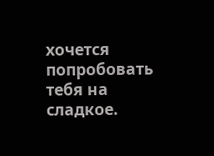хочется попробовать тебя на сладкое.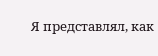Я представлял, как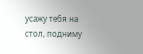усажу тебя на стол, подниму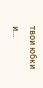твои юбки и…